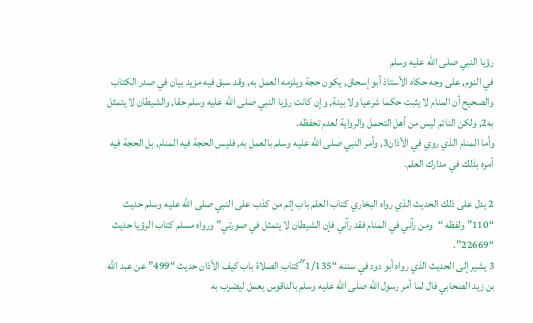رؤيا النبي صلى الله عليه وسلم
في النوم, على وجه حكاه الأستاذ أبو إسحاق, يكون حجة ويلزمه العمل به, وقد سبق فيه مزيد بيان في صدر الكتاب والصحيح أن المنام لا يثبت حكما شرعيا ولا بينة, وإن كانت رؤيا النبي صلى الله عليه وسلم حقا, والشيطان لا يتمثل به2, ولكن النائم ليس من أهل التحمل والرواية لعدم تحفظه.
وأما المنام الذي روي في الأذان3, وأمر النبي صلى الله عليه وسلم بالعمل به, فليس الحجة فيه المنام, بل الحجة فيه أمره بذلك في مدارك العلم.

2 يدل على ذلك الحديث الذي رواه البخاري كتاب العلم باب إثم من كذب على النبي صلى الله عليه وسلم حديث “110” ولفظه “ومن رآني في المنام فقد رآني فإن الشيطان لا يتمثل في صورتي” ورواه مسلم كتاب الرؤيا حديث “22669”.
3 يشير إلى الحديث الذي رواه أبو دود في سننه “1/135″كتاب الصلاة باب كيف الأذان حديث “499” عن عبد الله بن زيد الصحابي فال لما أمر رسول الله صلى الله عليه وسلم بالناقوس يعمل ليضرب به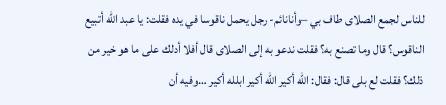للناس لجمع الصلاى طاف بي –وأنانائم- رجل يحمل ناقوسا في يده فقلت: يا عبد الله أتبيع الناقوس؟ قال وما تصنع به؟ فقلت ندعو به إلى الصلاى قال أفلا أدلك على ما هو خير من ذلك؟ فقلت لع بلى قال: فقال: الله أكير الله أكير ابلله أكير …وفيه أن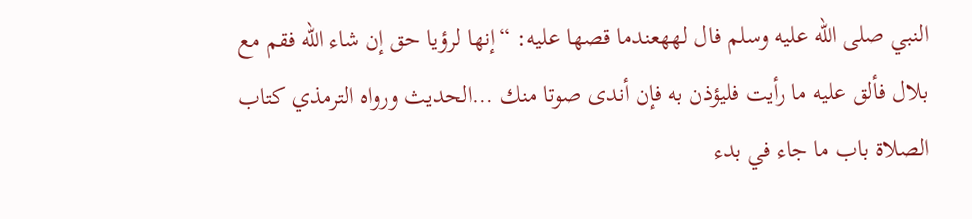النبي صلى الله عليه وسلم فال لههعندما قصها عليه: “إنها لرؤيا حق إن شاء الله فقم مع بلال فألق عليه ما رأيت فليؤذن به فإن أندى صوتا منك …الحديث ورواه الترمذي كتاب الصلاة باب ما جاء في بدء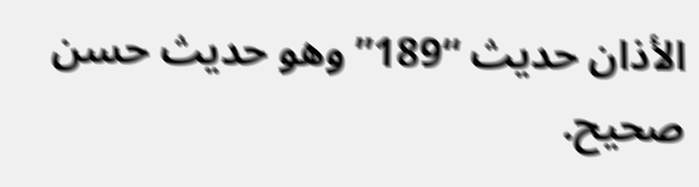الأذان حديث “189” وهو حديث حسن صحيح.